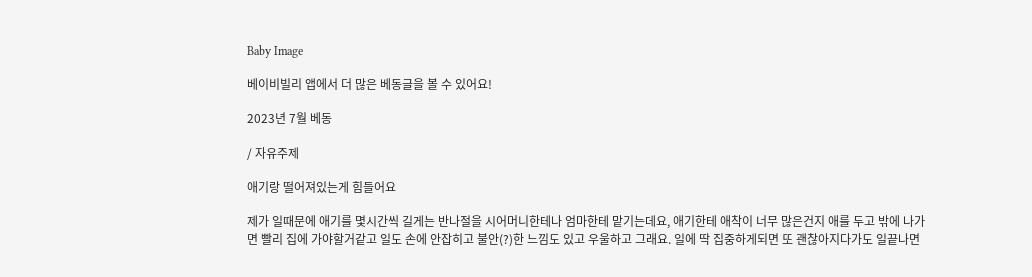Baby Image

베이비빌리 앱에서 더 많은 베동글을 볼 수 있어요!

2023년 7월 베동

/ 자유주제

애기랑 떨어져있는게 힘들어요

제가 일때문에 애기를 몇시간씩 길게는 반나절을 시어머니한테나 엄마한테 맡기는데요, 애기한테 애착이 너무 많은건지 애를 두고 밖에 나가면 빨리 집에 가야할거같고 일도 손에 안잡히고 불안(?)한 느낌도 있고 우울하고 그래요. 일에 딱 집중하게되면 또 괜찮아지다가도 일끝나면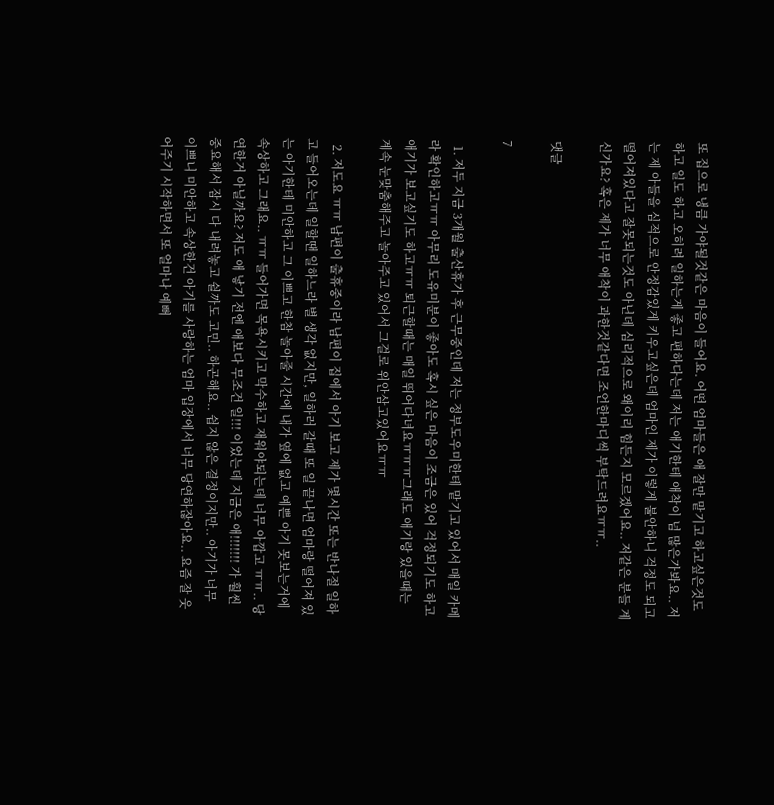또 집으로 냉큼 가야될것같은 마음이 들어요. 어떤 엄마들은 애 잘만 맡기고 하고싶은것도 하고 일도 하고 오히려 일하는게 좋고 편하다는데 저는 애기한테 애착이 넘 많은가봐요.. 저는 제 아들을 심적으로 안정감있게 키우고싶은데 엄마인 제가 이렇게 불안하니 걱정도 되고 떨어져있다고 잘못되는것도 아닌데 심리적으로 왜이리 힘든지 모르겠어요.. 저같은 분들 계신가요? 혹은 제가 너무 애착이 과한것같다면 조언한마디씩 부탁드려요ㅠㅠ..

댓글

7

  1. 저두 지금 3개월 출산휴가 후 근무중인데 저는 정부도우미한테 맡기고 있어서 매일 카메라 확인하고ㅠㅠ 아무리 도유미분이 좋아도 혹시 싶은 마음이 조금은 있어 걱정되기도 하고 애기가 보고싶기도 하고ㅠㅠ 퇴근할때는 매일 뛰어다녀요ㅠㅠㅠ그래도 애기랑 있을때는 계속 눈맞춤해주고 놀아주고 있어서 그걸로 위안삼고있어요ㅠㅠ

  2. 저도요 ㅠㅠ 남편이 출휴중이라 남편이 집에서 아기 보고 제가 몇시간 또는 반나절 일하고 들어오는데 일할땐 일하느라 별 생각 없지만, 일하러 갈때 또 일 끝나면 엄마랑 떨어져 있는 아기한테 미안하고 그 이쁘고 한참 놀아줄 시간에 내가 옆에 없고 예쁜 아기 못보는거에 속상하고 그래요.. ㅠㅠ 들어가면 목욕시키고 막수하고 재워야되는데 너무 아깝고 ㅠㅠ.. 당연한거 아닐까요? 저도 애 낳기 전엔 애보다 무조건 일!!! 이었는데 지금은 애!!!!!!! 가 훨씬 중요해서 잠시 다 내려놓고 쉴까도 고민.. 하곤해요.. 쉽지 않은 결정이지만.. 아기가 너무 이쁘니 미안하고 속상한건 아기를 사랑하는 엄마 입장에서 너무 당연하잖아요.. 요즘 잘 웃어주기 시작하면서 또 얼마나 예뻐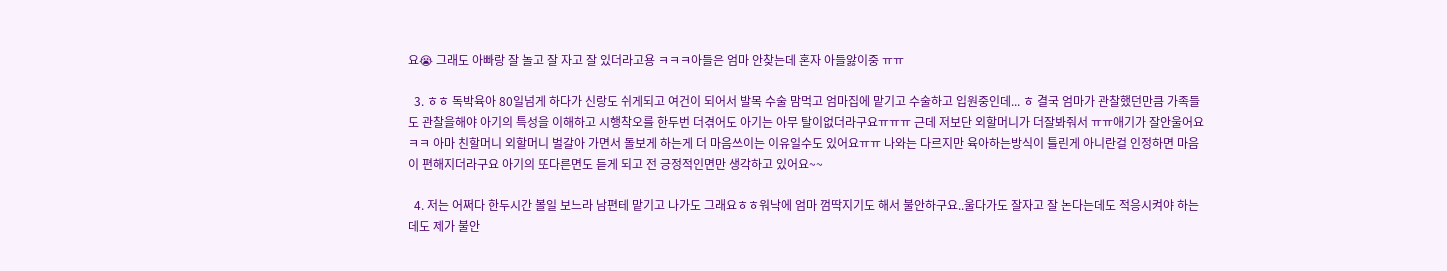요😭 그래도 아빠랑 잘 놀고 잘 자고 잘 있더라고용 ㅋㅋㅋ아들은 엄마 안찾는데 혼자 아들앓이중 ㅠㅠ

  3. ㅎㅎ 독박육아 80일넘게 하다가 신랑도 쉬게되고 여건이 되어서 발목 수술 맘먹고 엄마집에 맡기고 수술하고 입원중인데... ㅎ 결국 엄마가 관찰했던만큼 가족들도 관찰을해야 아기의 특성을 이해하고 시행착오를 한두번 더겪어도 아기는 아무 탈이없더라구요ㅠㅠㅠ 근데 저보단 외할머니가 더잘봐줘서 ㅠㅠ애기가 잘안울어요ㅋㅋ 아마 친할머니 외할머니 벌갈아 가면서 돌보게 하는게 더 마음쓰이는 이유일수도 있어요ㅠㅠ 나와는 다르지만 육아하는방식이 틀린게 아니란걸 인정하면 마음이 편해지더라구요 아기의 또다른면도 듣게 되고 전 긍정적인면만 생각하고 있어요~~

  4. 저는 어쩌다 한두시간 볼일 보느라 남편테 맡기고 나가도 그래요ㅎㅎ워낙에 엄마 껌딱지기도 해서 불안하구요..울다가도 잘자고 잘 논다는데도 적응시켜야 하는데도 제가 불안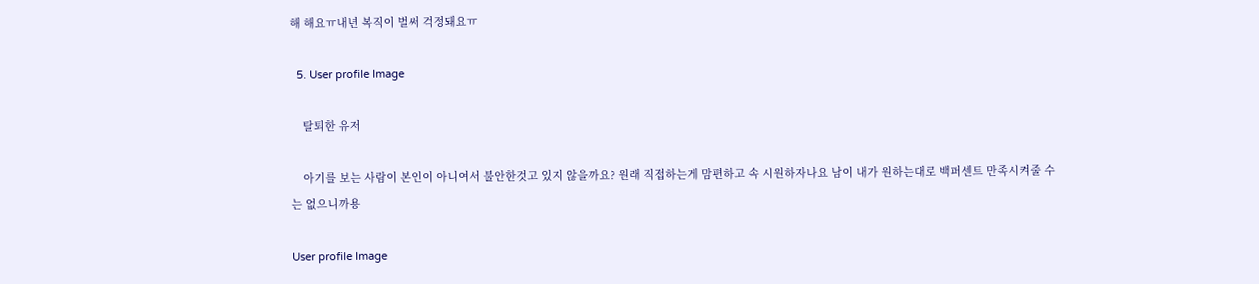해 해요ㅠ내년 복직이 벌써 걱정돼요ㅠ

  5. User profile Image

    탈퇴한 유저

    아기를 보는 사람이 본인이 아니여서 불안한것고 있지 않을까요? 원래 직접하는게 맘편하고 속 시원하자나요 남이 내가 원하는대로 백퍼센트 만족시켜줄 수는 없으니까용

User profile Image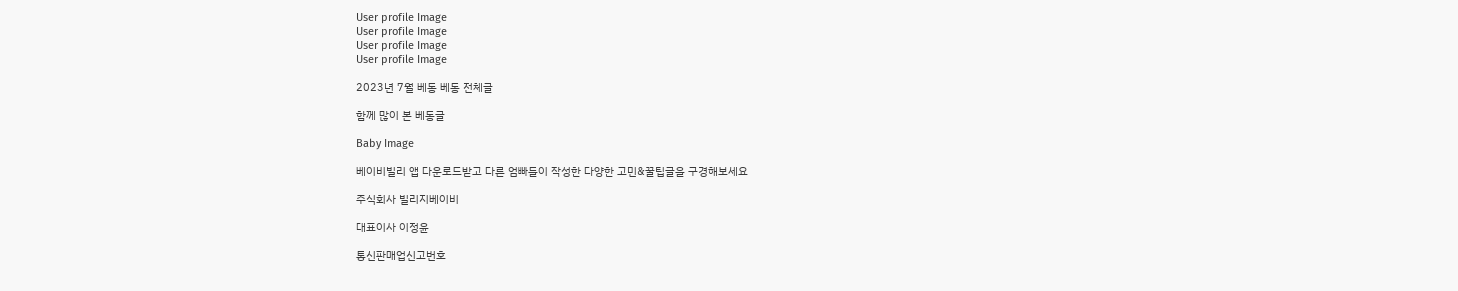User profile Image
User profile Image
User profile Image
User profile Image

2023년 7월 베동 베동 전체글

함께 많이 본 베동글

Baby Image

베이비빌리 앱 다운로드받고 다른 엄빠들이 작성한 다양한 고민&꿀팁글을 구경해보세요

주식회사 빌리지베이비

대표이사 이정윤

통신판매업신고번호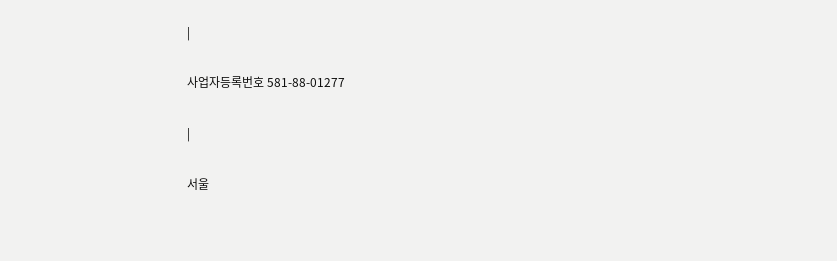|

사업자등록번호 581-88-01277

|

서울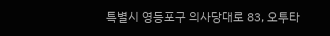특별시 영등포구 의사당대로 83, 오투타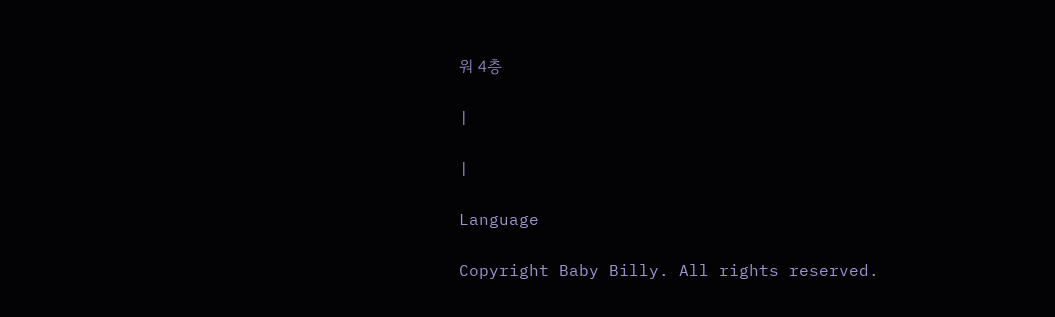워 4층

|

|

Language

Copyright Baby Billy. All rights reserved.